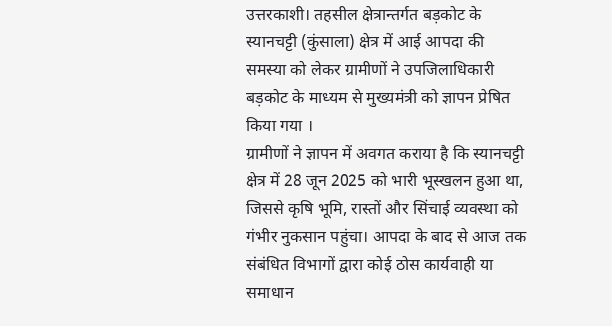उत्तरकाशी। तहसील क्षेत्रान्तर्गत बड़कोट के स्यानचट्टी (कुंसाला) क्षेत्र में आई आपदा की समस्या को लेकर ग्रामीणों ने उपजिलाधिकारी बड़कोट के माध्यम से मुख्यमंत्री को ज्ञापन प्रेषित किया गया ।
ग्रामीणों ने ज्ञापन में अवगत कराया है कि स्यानचट्टी क्षेत्र में 28 जून 2025 को भारी भूस्खलन हुआ था, जिससे कृषि भूमि, रास्तों और सिंचाई व्यवस्था को गंभीर नुकसान पहुंचा। आपदा के बाद से आज तक संबंधित विभागों द्वारा कोई ठोस कार्यवाही या समाधान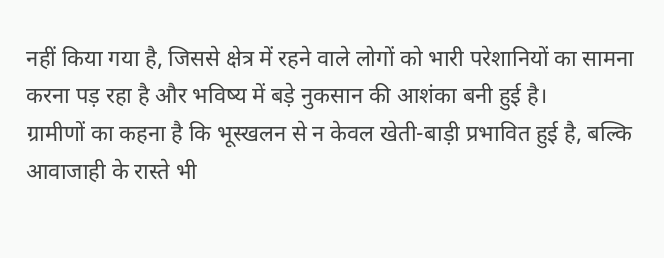नहीं किया गया है, जिससे क्षेत्र में रहने वाले लोगों को भारी परेशानियों का सामना करना पड़ रहा है और भविष्य में बड़े नुकसान की आशंका बनी हुई है।
ग्रामीणों का कहना है कि भूस्खलन से न केवल खेती-बाड़ी प्रभावित हुई है, बल्कि आवाजाही के रास्ते भी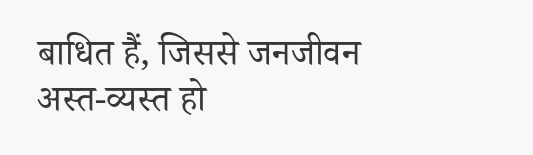बाधित हैं, जिससे जनजीवन अस्त-व्यस्त हो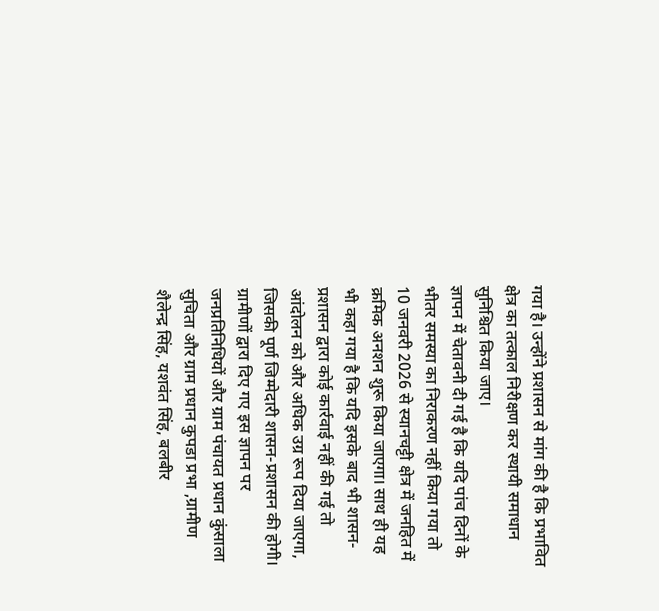गया है। उन्होंने प्रशासन से मांग की है कि प्रभावित क्षेत्र का तत्काल निरीक्षण कर स्थायी समाधान सुनिश्चित किया जाए।
ज्ञापन में चेतावनी दी गई है कि यदि पांच दिनों के भीतर समस्या का निराकरण नहीं किया गया तो 10 जनवरी 2026 से स्यानचट्टी क्षेत्र में जनहित में क्रमिक अनशन शुरू किया जाएगा। साथ ही यह भी कहा गया है कि यदि इसके बाद भी शासन-प्रशासन द्वारा कोई कार्रवाई नहीं की गई तो आंदोलन को और अधिक उग्र रूप दिया जाएगा, जिसकी पूर्ण जिम्मेदारी शासन-प्रशासन की होगी।
ग्रामीणों द्वारा दिए गए इस ज्ञापन पर जनप्रतिनिधियों और ग्राम पंचायत प्रधान कुंसाला सुचिता और ग्राम प्रधान कुपडा प्रभा ,ग्रामीण शैलेन्द्र सिंह, यशवंत सिंह, बलबीर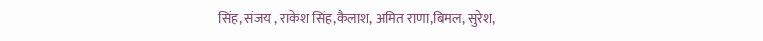सिंह, संजय , राकेश सिंह,कैलाश, अमित राणा,बिमल, सुरेश,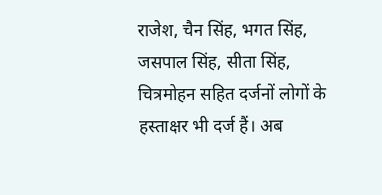राजेश, चैन सिंह, भगत सिंह, जसपाल सिंह, सीता सिंह, चित्रमोहन सहित दर्जनों लोगों के हस्ताक्षर भी दर्ज हैं। अब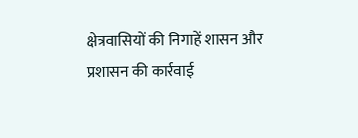क्षेत्रवासियों की निगाहें शासन और प्रशासन की कार्रवाई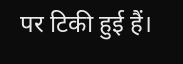पर टिकी हुई हैं।